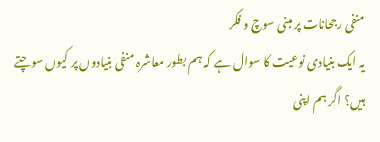منفی رجحانات پر مبنی سوچ و فکر
یہ ایک بنیادی نوعیت کا سوال ہے کہ ہم بطور معاشرہ منفی بنیادوں پر کیوں سوچتے ہیں؟ اگر ہم اپنی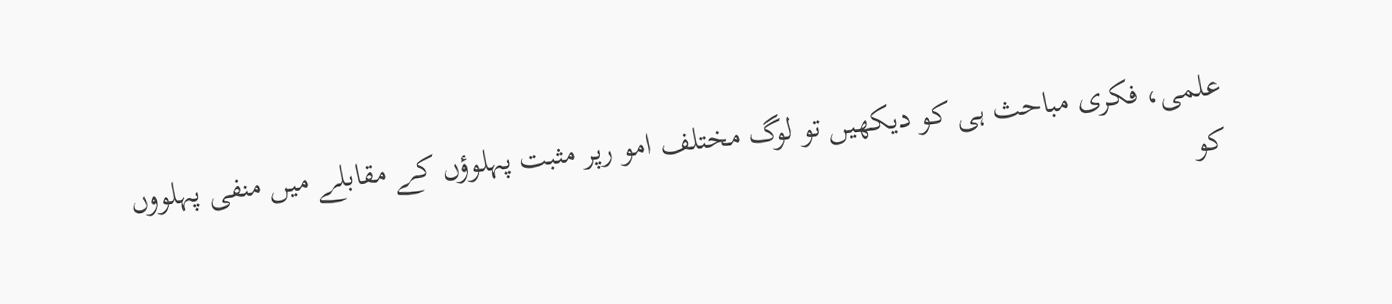علمی، فکری مباحث ہی کو دیکھیں تو لوگ مختلف امو رپر مثبت پہلوؤں کے مقابلے میں منفی پہلووں کو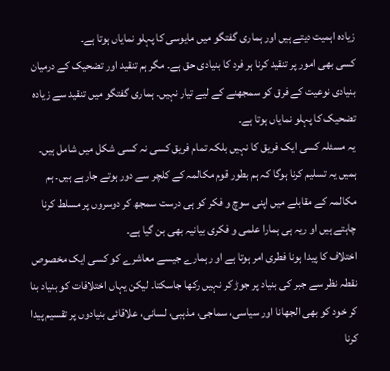زیادہ اہمیت دیتے ہیں اور ہماری گفتگو میں مایوسی کا پہلو نمایاں ہوتا ہے۔
کسی بھی امور پر تنقید کرنا ہر فرد کا بنیادی حق ہے۔ مگر ہم تنقید اور تضحیک کے درمیان بنیادی نوعیت کے فرق کو سمجھنے کے لیے تیار نہیں۔ ہماری گفتگو میں تنقید سے زیادہ تضحیک کا پہلو نمایاں ہوتا ہے۔
یہ مسئلہ کسی ایک فریق کا نہیں بلکہ تمام فریق کسی نہ کسی شکل میں شامل ہیں۔ ہمیں یہ تسلیم کرنا ہوگا کہ ہم بطور قوم مکالمہ کے کلچر سے دور ہوتے جارہے ہیں۔ ہم مکالمہ کے مقابلے میں اپنی سوچ و فکر کو ہی درست سمجھ کر دوسروں پر مسلط کرنا چاہتے ہیں او ریہ ہی ہمارا علمی و فکری بیانیہ بھی بن گیا ہے۔
اختلاف کا پیدا ہونا فطری امر ہوتا ہے او رہمارے جیسے معاشرے کو کسی ایک مخصوص نقطہ نظر سے جبر کی بنیاد پر جوڑ کر نہیں رکھا جاسکتا۔ لیکن یہاں اختلافات کو بنیاد بنا کر خود کو بھی الجھانا اور سیاسی، سماجی، مذہبی، لسانی، علاقائی بنیادوں پر تقسیم پیدا کرنا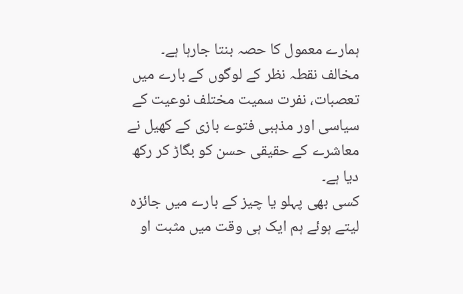ہمارے معمول کا حصہ بنتا جارہا ہے۔ مخالف نقطہ نظر کے لوگوں کے بارے میں تعصبات، نفرت سمیت مختلف نوعیت کے سیاسی اور مذہبی فتوے بازی کے کھیل نے معاشرے کے حقیقی حسن کو بگاڑ کر رکھ دیا ہے۔
کسی بھی پہلو یا چیز کے بارے میں جائزہ لیتے ہوئے ہم ایک ہی وقت میں مثبت او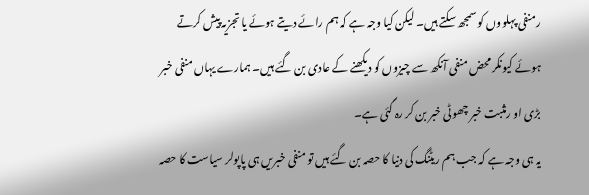رمنفی پہلووں کو سمجھ سکتے ہیں۔ لیکن کیا وجہ ہے کہ ہم رائے دیتے ہوئے یا تجزیہ پیش کرتے ہوئے کیونکر محض منفی آنکھ سے چیزوں کو دیکھنے کے عادی بن گئے ہیں۔ ہمارے یہاں منفی خبر بڑی او رمثبت خبر چھوٹی خبر بن کر رہ گئی ہے۔
یہ ہی وجہ ہے کہ جب ہم ریٹنگ کی دنیا کا حصہ بن گئے ہیں تو منفی خبریں ہی پاپولر سیاست کا حصہ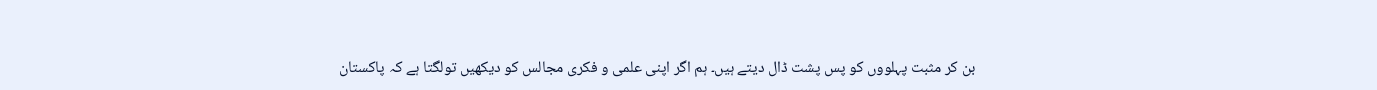بن کر مثبت پہلووں کو پس پشت ڈال دیتے ہیں۔ ہم اگر اپنی علمی و فکری مجالس کو دیکھیں تولگتا ہے کہ پاکستان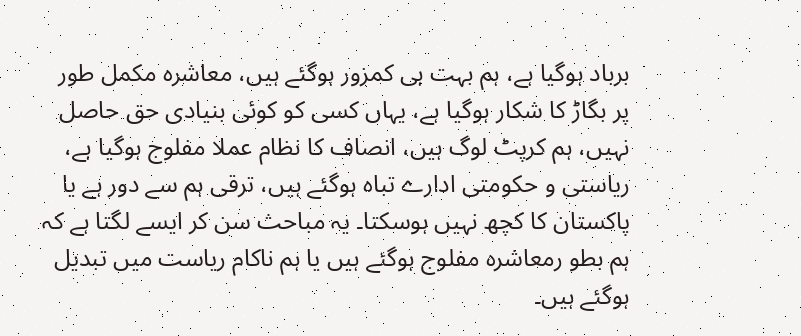برباد ہوگیا ہے، ہم بہت ہی کمزور ہوگئے ہیں، معاشرہ مکمل طور پر بگاڑ کا شکار ہوگیا ہے، یہاں کسی کو کوئی بنیادی حق حاصل نہیں، ہم کرپٹ لوگ ہیں، انصاف کا نظام عملا مفلوج ہوگیا ہے، ریاستی و حکومتی ادارے تباہ ہوگئے ہیں، ترقی ہم سے دور ہے یا پاکستان کا کچھ نہیں ہوسکتا۔ یہ مباحث سن کر ایسے لگتا ہے کہ ہم بطو رمعاشرہ مفلوج ہوگئے ہیں یا ہم ناکام ریاست میں تبدیل ہوگئے ہیں۔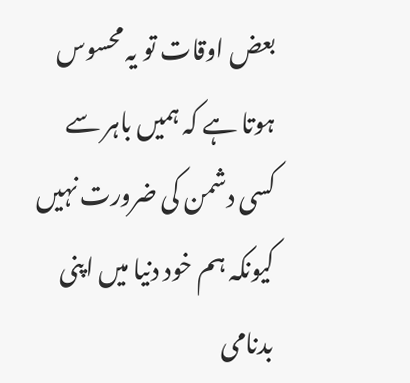بعض اوقات تو یہ محسوس ہوتا ہے کہ ہمیں باہر سے کسی دشمن کی ضرورت نہیں کیونکہ ہم خود دنیا میں اپنی بدنامی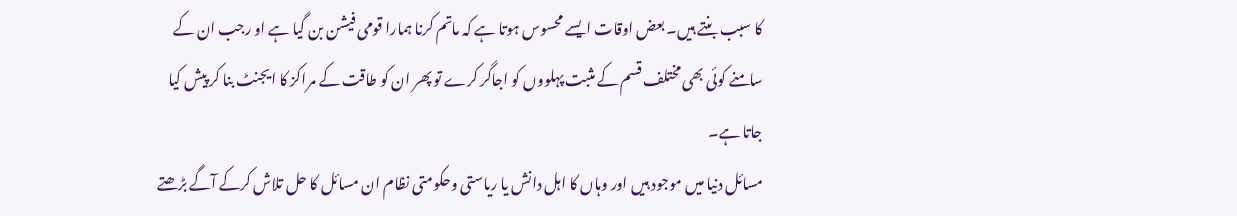کا سبب بنتے ہیں۔ بعض اوقات ایسے محسوس ہوتا ہے کہ ماتم کرنا ہمارا قومی فیشن بن گیا ہے او رجب ان کے سامنے کوئی بھی مختلف قسم کے مثبت پہلووں کو اجاگر کرے تو پھر ان کو طاقت کے مراکز کا ایجنٹ بنا کر پیش کیا جاتا ہے۔
مسائل دنیا میں موجود ہیں اور وہاں کا اہل دانش یا ریاستی وحکومتی نظام ان مسائل کا حل تلاش کرکے آگے بڑھتے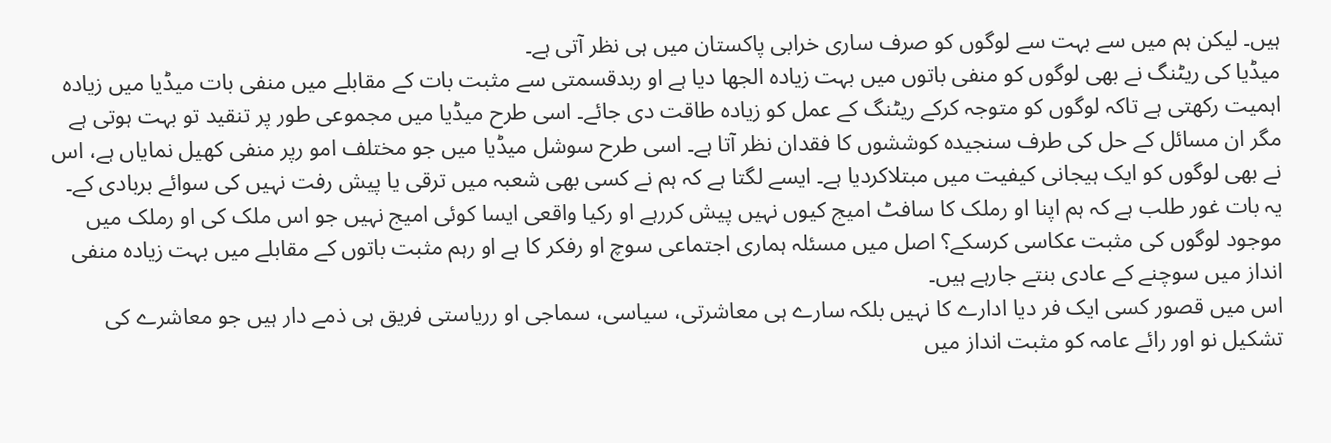ہیں۔ لیکن ہم میں سے بہت سے لوگوں کو صرف ساری خرابی پاکستان میں ہی نظر آتی ہے۔
میڈیا کی ریٹنگ نے بھی لوگوں کو منفی باتوں میں بہت زیادہ الجھا دیا ہے او ربدقسمتی سے مثبت بات کے مقابلے میں منفی بات میڈیا میں زیادہ اہمیت رکھتی ہے تاکہ لوگوں کو متوجہ کرکے ریٹنگ کے عمل کو زیادہ طاقت دی جائے۔ اسی طرح میڈیا میں مجموعی طور پر تنقید تو بہت ہوتی ہے مگر ان مسائل کے حل کی طرف سنجیدہ کوششوں کا فقدان نظر آتا ہے۔ اسی طرح سوشل میڈیا میں جو مختلف امو رپر منفی کھیل نمایاں ہے، اس نے بھی لوگوں کو ایک ہیجانی کیفیت میں مبتلاکردیا ہے۔ ایسے لگتا ہے کہ ہم نے کسی بھی شعبہ میں ترقی یا پیش رفت نہیں کی سوائے بربادی کے۔
یہ بات غور طلب ہے کہ ہم اپنا او رملک کا سافٹ امیج کیوں نہیں پیش کررہے او رکیا واقعی ایسا کوئی امیج نہیں جو اس ملک کی او رملک میں موجود لوگوں کی مثبت عکاسی کرسکے؟ اصل میں مسئلہ ہماری اجتماعی سوچ او رفکر کا ہے او رہم مثبت باتوں کے مقابلے میں بہت زیادہ منفی انداز میں سوچنے کے عادی بنتے جارہے ہیں۔
اس میں قصور کسی ایک فر دیا ادارے کا نہیں بلکہ سارے ہی معاشرتی، سیاسی، سماجی او رریاستی فریق ہی ذمے دار ہیں جو معاشرے کی تشکیل نو اور رائے عامہ کو مثبت انداز میں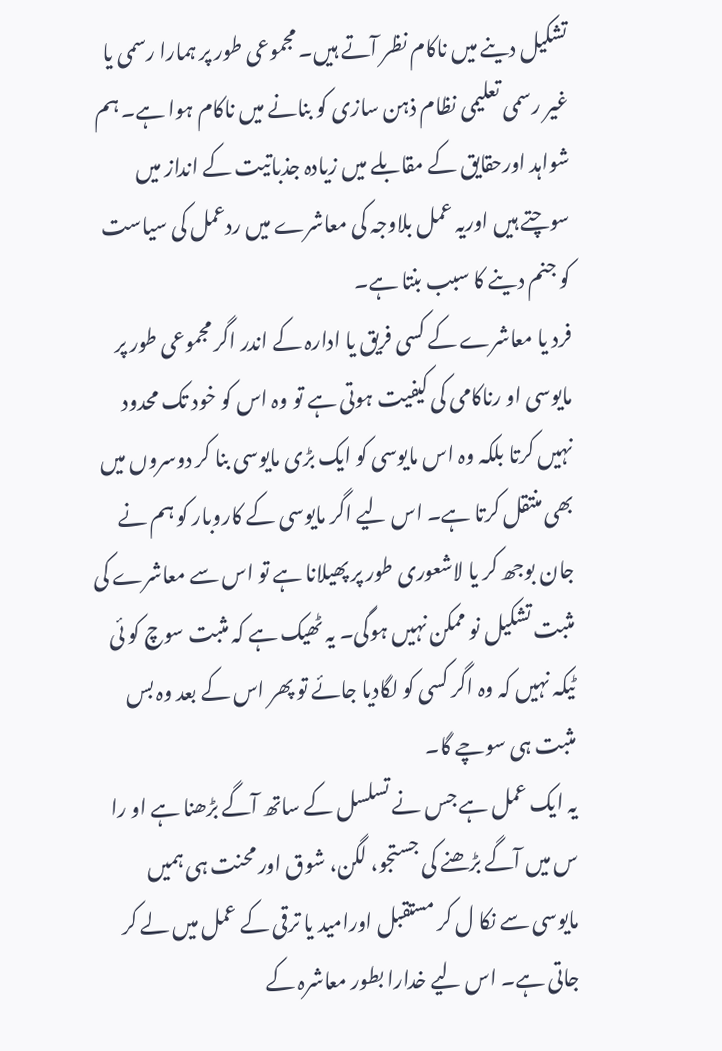تشکیل دینے میں ناکام نظر آتے ہیں۔ مجموعی طور پر ہمارا رسمی یا غیر رسمی تعلیمی نظام ذہن سازی کو بنانے میں ناکام ہوا ہے۔ ہم شواہد اورحقایق کے مقابلے میں زیادہ جذباتیت کے انداز میں سوچتے ہیں اوریہ عمل بلاوجہ کی معاشرے میں ردعمل کی سیاست کو جنم دینے کا سبب بنتا ہے۔
فرد یا معاشرے کے کسی فریق یا ادارہ کے اندر اگر مجموعی طور پر مایوسی او رناکامی کی کیفیت ہوتی ہے تو وہ اس کو خود تک محدود نہیں کرتا بلکہ وہ اس مایوسی کو ایک بڑی مایوسی بنا کر دوسروں میں بھی منتقل کرتا ہے۔ اس لیے اگر مایوسی کے کاروبار کو ہم نے جان بوجھ کر یا لاشعوری طور پر پھیلانا ہے تو اس سے معاشرے کی مثبت تشکیل نو ممکن نہیں ہوگی۔ یہ ٹھیک ہے کہ مثبت سوچ کو ئی ٹیکہ نہیں کہ وہ اگر کسی کو لگادیا جائے تو پھر اس کے بعد وہ بس مثبت ہی سوچے گا۔
یہ ایک عمل ہے جس نے تسلسل کے ساتھ آگے بڑھنا ہے او را س میں آگے بڑھنے کی جستجو، لگن، شوق اور محنت ہی ہمیں مایوسی سے نکا ل کر مستقبل اورامید یا ترقی کے عمل میں لے کر جاتی ہے۔ اس لیے خدارا بطور معاشرہ کے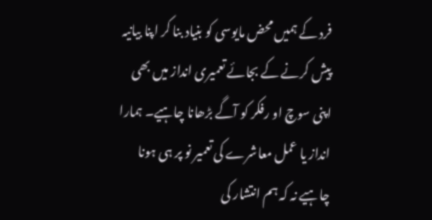فرد کے ہمیں محض مایوسی کو بنیاد بنا کر اپنا بیانیہ پیش کرنے کے بجائے تعمیری انداز میں بھی اپنی سوچ او رفکر کو آگے بڑھانا چاہیے۔ ہمارا انداز یا عمل معاشرے کی تعمیر نو پر ہی ہونا چاہیے نہ کہ ہم انتشار کی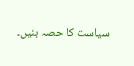سیاست کا حصہ بنیں۔